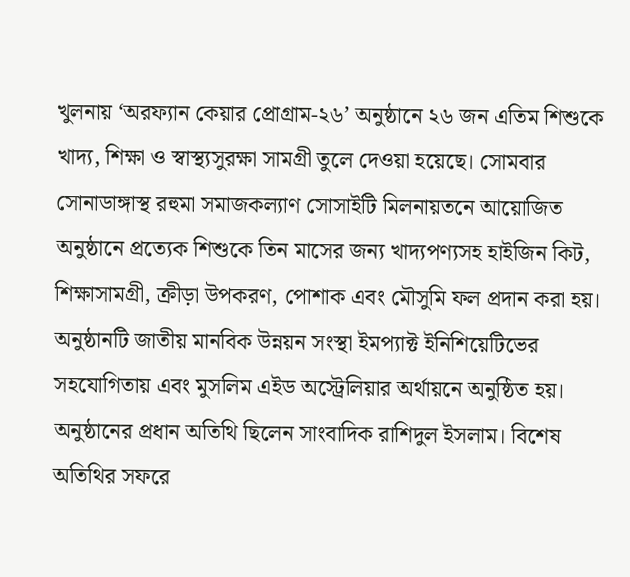খুলনায় ‘অরফ্যান কেয়ার প্রোগ্রাম-২৬’ অনুষ্ঠানে ২৬ জন এতিম শিশুকে খাদ্য, শিক্ষা ও স্বাস্থ্যসুরক্ষা সামগ্রী তুলে দেওয়া হয়েছে। সোমবার সোনাডাঙ্গাস্থ রহুমা সমাজকল্যাণ সোসাইটি মিলনায়তনে আয়োজিত অনুষ্ঠানে প্রত্যেক শিশুকে তিন মাসের জন্য খাদ্যপণ্যসহ হাইজিন কিট, শিক্ষাসামগ্রী, ক্রীড়া উপকরণ, পোশাক এবং মৌসুমি ফল প্রদান করা হয়। অনুষ্ঠানটি জাতীয় মানবিক উন্নয়ন সংস্থা ইমপ্যাক্ট ইনিশিয়েটিভের সহযোগিতায় এবং মুসলিম এইড অস্ট্রেলিয়ার অর্থায়নে অনুষ্ঠিত হয়।
অনুষ্ঠানের প্রধান অতিথি ছিলেন সাংবাদিক রাশিদুল ইসলাম। বিশেষ অতিথির সফরে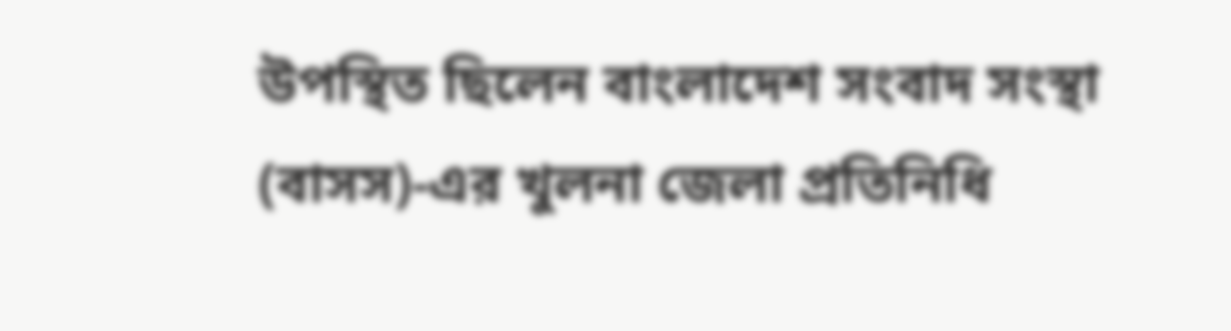উপস্থিত ছিলেন বাংলাদেশ সংবাদ সংস্থা (বাসস)-এর খুলনা জেলা প্রতিনিধি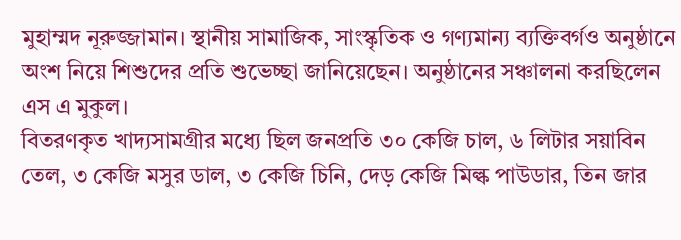মুহাম্মদ নূরুজ্জামান। স্থানীয় সামাজিক, সাংস্কৃতিক ও গণ্যমান্য ব্যক্তিবর্গও অনুষ্ঠানে অংশ নিয়ে শিশুদের প্রতি শুভেচ্ছা জানিয়েছেন। অনুষ্ঠানের সঞ্চালনা করছিলেন এস এ মুকুল।
বিতরণকৃত খাদ্যসামগ্রীর মধ্যে ছিল জনপ্রতি ৩০ কেজি চাল, ৬ লিটার সয়াবিন তেল, ৩ কেজি মসুর ডাল, ৩ কেজি চিনি, দেড় কেজি মিল্ক পাউডার, তিন জার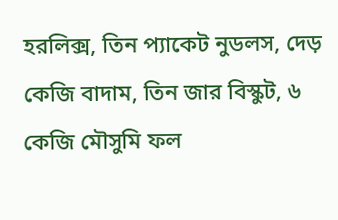হরলিক্স, তিন প্যাকেট নুডলস, দেড় কেজি বাদাম, তিন জার বিস্কুট, ৬ কেজি মৌসুমি ফল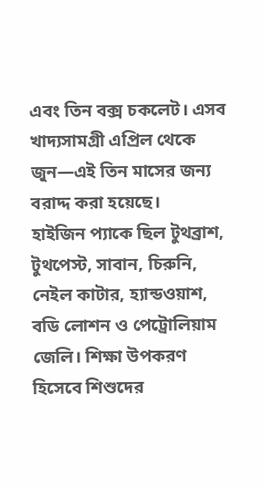এবং তিন বক্স চকলেট। এসব খাদ্যসামগ্রী এপ্রিল থেকে জুন—এই তিন মাসের জন্য বরাদ্দ করা হয়েছে।
হাইজিন প্যাকে ছিল টুথব্রাশ, টুথপেস্ট, সাবান, চিরুনি, নেইল কাটার, হ্যান্ডওয়াশ, বডি লোশন ও পেট্রোলিয়াম জেলি। শিক্ষা উপকরণ হিসেবে শিশুদের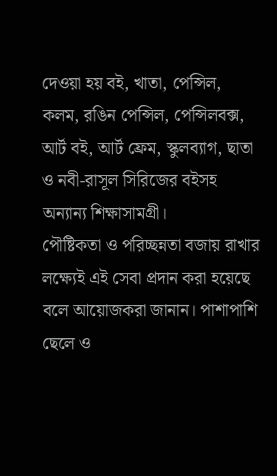দেওয়া হয় বই, খাতা, পেন্সিল, কলম, রঙিন পেন্সিল, পেন্সিলবক্স, আর্ট বই, আর্ট ফ্রেম, স্কুলব্যাগ, ছাতা ও নবী-রাসূল সিরিজের বইসহ অন্যান্য শিক্ষাসামগ্রী।
পৌষ্টিকতা ও পরিচ্ছন্নতা বজায় রাখার লক্ষ্যেই এই সেবা প্রদান করা হয়েছে বলে আয়োজকরা জানান। পাশাপাশি ছেলে ও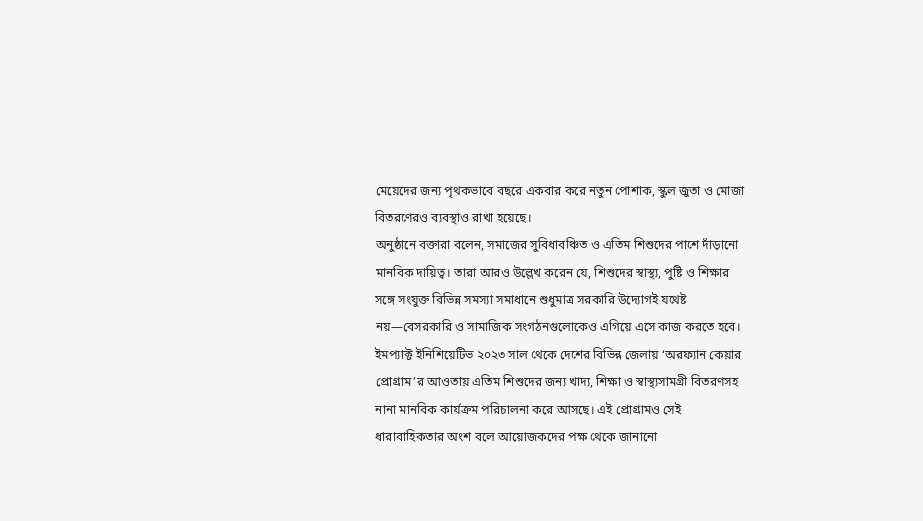মেয়েদের জন্য পৃথকভাবে বছরে একবার করে নতুন পোশাক, স্কুল জুতা ও মোজা বিতরণেরও ব্যবস্থাও রাখা হয়েছে।
অনুষ্ঠানে বক্তারা বলেন, সমাজের সুবিধাবঞ্চিত ও এতিম শিশুদের পাশে দাঁড়ানো মানবিক দায়িত্ব। তারা আরও উল্লেখ করেন যে, শিশুদের স্বাস্থ্য, পুষ্টি ও শিক্ষার সঙ্গে সংযুক্ত বিভিন্ন সমস্যা সমাধানে শুধুমাত্র সরকারি উদ্যোগই যথেষ্ট নয়—বেসরকারি ও সামাজিক সংগঠনগুলোকেও এগিয়ে এসে কাজ করতে হবে।
ইমপ্যাক্ট ইনিশিয়েটিভ ২০২৩ সাল থেকে দেশের বিভিন্ন জেলায় ‘অরফ্যান কেয়ার প্রোগ্রাম’র আওতায় এতিম শিশুদের জন্য খাদ্য, শিক্ষা ও স্বাস্থ্যসামগ্রী বিতরণসহ নানা মানবিক কার্যক্রম পরিচালনা করে আসছে। এই প্রোগ্রামও সেই ধারাবাহিকতার অংশ বলে আয়োজকদের পক্ষ থেকে জানানো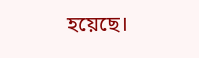হয়েছে।